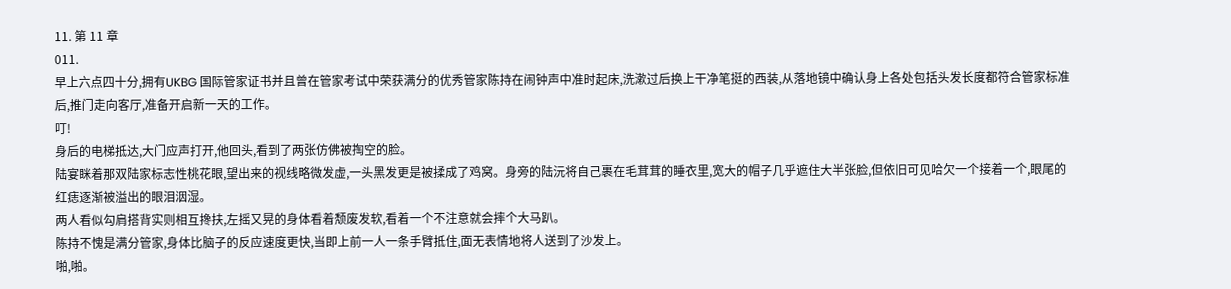11. 第 11 章
011.
早上六点四十分,拥有UKBG 国际管家证书并且曾在管家考试中荣获满分的优秀管家陈持在闹钟声中准时起床,洗漱过后换上干净笔挺的西装,从落地镜中确认身上各处包括头发长度都符合管家标准后,推门走向客厅,准备开启新一天的工作。
叮!
身后的电梯抵达,大门应声打开,他回头,看到了两张仿佛被掏空的脸。
陆宴眯着那双陆家标志性桃花眼,望出来的视线略微发虚,一头黑发更是被揉成了鸡窝。身旁的陆沅将自己裹在毛茸茸的睡衣里,宽大的帽子几乎遮住大半张脸,但依旧可见哈欠一个接着一个,眼尾的红痣逐渐被溢出的眼泪洇湿。
两人看似勾肩搭背实则相互搀扶,左摇又晃的身体看着颓废发软,看着一个不注意就会摔个大马趴。
陈持不愧是满分管家,身体比脑子的反应速度更快,当即上前一人一条手臂抵住,面无表情地将人送到了沙发上。
啪,啪。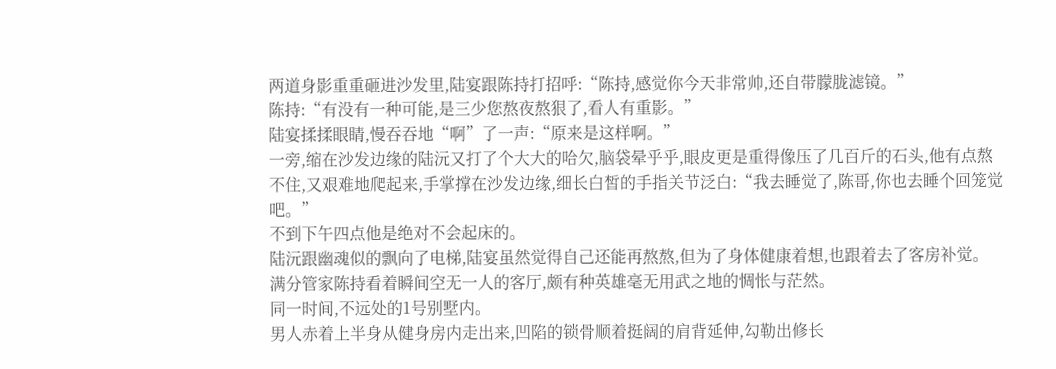两道身影重重砸进沙发里,陆宴跟陈持打招呼:“陈持,感觉你今天非常帅,还自带朦胧滤镜。”
陈持:“有没有一种可能,是三少您熬夜熬狠了,看人有重影。”
陆宴揉揉眼睛,慢吞吞地“啊”了一声:“原来是这样啊。”
一旁,缩在沙发边缘的陆沅又打了个大大的哈欠,脑袋晕乎乎,眼皮更是重得像压了几百斤的石头,他有点熬不住,又艰难地爬起来,手掌撑在沙发边缘,细长白皙的手指关节泛白:“我去睡觉了,陈哥,你也去睡个回笼觉吧。”
不到下午四点他是绝对不会起床的。
陆沅跟幽魂似的飘向了电梯,陆宴虽然觉得自己还能再熬熬,但为了身体健康着想,也跟着去了客房补觉。
满分管家陈持看着瞬间空无一人的客厅,颇有种英雄毫无用武之地的惆怅与茫然。
同一时间,不远处的1号别墅内。
男人赤着上半身从健身房内走出来,凹陷的锁骨顺着挺阔的肩背延伸,勾勒出修长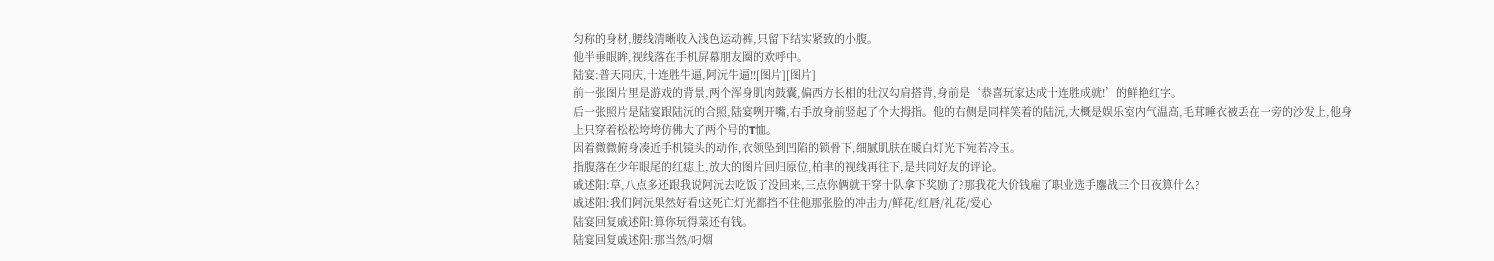匀称的身材,腰线清晰收入浅色运动裤,只留下结实紧致的小腹。
他半垂眼眸,视线落在手机屏幕朋友圈的欢呼中。
陆宴:普天同庆,十连胜牛逼,阿沅牛逼!![图片][图片]
前一张图片里是游戏的背景,两个浑身肌肉鼓囊,偏西方长相的壮汉勾肩搭背,身前是‘恭喜玩家达成十连胜成就!’的鲜艳红字。
后一张照片是陆宴跟陆沅的合照,陆宴咧开嘴,右手放身前竖起了个大拇指。他的右侧是同样笑着的陆沅,大概是娱乐室内气温高,毛茸睡衣被丢在一旁的沙发上,他身上只穿着松松垮垮仿佛大了两个号的T恤。
因着微微俯身凑近手机镜头的动作,衣领坠到凹陷的锁骨下,细腻肌肤在暖白灯光下宛若冷玉。
指腹落在少年眼尾的红痣上,放大的图片回归原位,柏聿的视线再往下,是共同好友的评论。
戚述阳:草,八点多还跟我说阿沅去吃饭了没回来,三点你俩就干穿十队拿下奖励了?那我花大价钱雇了职业选手鏖战三个日夜算什么?
戚述阳:我们阿沅果然好看!这死亡灯光都挡不住他那张脸的冲击力/鲜花/红唇/礼花/爱心
陆宴回复戚述阳:算你玩得菜还有钱。
陆宴回复戚述阳:那当然/叼烟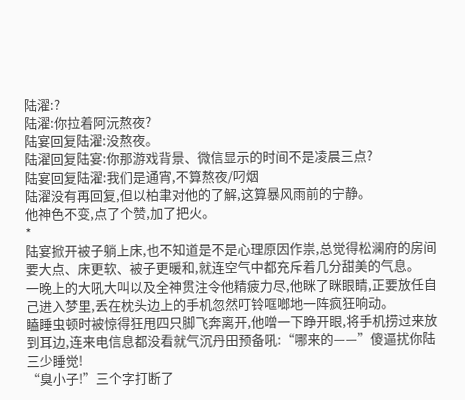陆濯:?
陆濯:你拉着阿沅熬夜?
陆宴回复陆濯:没熬夜。
陆濯回复陆宴:你那游戏背景、微信显示的时间不是凌晨三点?
陆宴回复陆濯:我们是通宵,不算熬夜/叼烟
陆濯没有再回复,但以柏聿对他的了解,这算暴风雨前的宁静。
他神色不变,点了个赞,加了把火。
*
陆宴掀开被子躺上床,也不知道是不是心理原因作祟,总觉得松澜府的房间要大点、床更软、被子更暖和,就连空气中都充斥着几分甜美的气息。
一晚上的大吼大叫以及全神贯注令他精疲力尽,他眯了眯眼睛,正要放任自己进入梦里,丢在枕头边上的手机忽然叮铃哐啷地一阵疯狂响动。
瞌睡虫顿时被惊得狂甩四只脚飞奔离开,他噌一下睁开眼,将手机捞过来放到耳边,连来电信息都没看就气沉丹田预备吼:“哪来的——”傻逼扰你陆三少睡觉!
“臭小子!”三个字打断了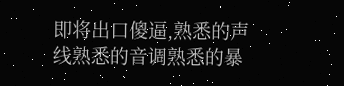即将出口傻逼,熟悉的声线熟悉的音调熟悉的暴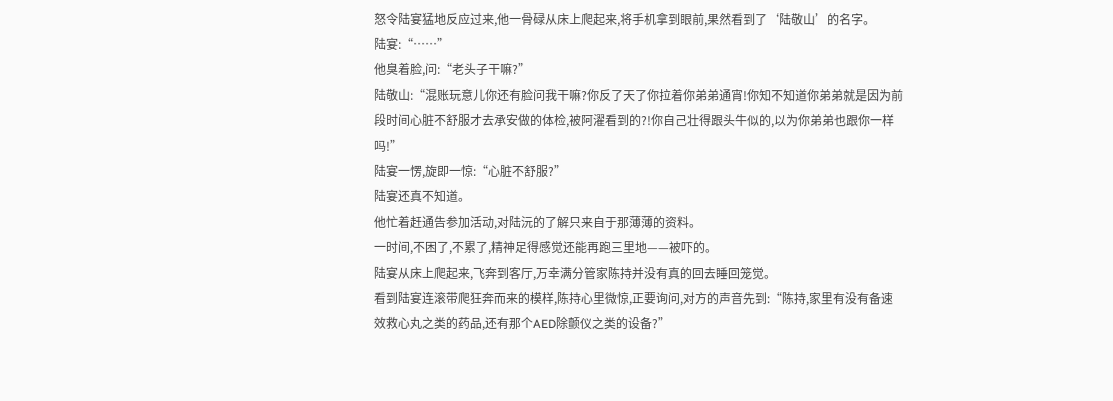怒令陆宴猛地反应过来,他一骨碌从床上爬起来,将手机拿到眼前,果然看到了‘陆敬山’的名字。
陆宴:“……”
他臭着脸,问:“老头子干嘛?”
陆敬山:“混账玩意儿你还有脸问我干嘛?你反了天了你拉着你弟弟通宵!你知不知道你弟弟就是因为前段时间心脏不舒服才去承安做的体检,被阿濯看到的?!你自己壮得跟头牛似的,以为你弟弟也跟你一样吗!”
陆宴一愣,旋即一惊:“心脏不舒服?”
陆宴还真不知道。
他忙着赶通告参加活动,对陆沅的了解只来自于那薄薄的资料。
一时间,不困了,不累了,精神足得感觉还能再跑三里地——被吓的。
陆宴从床上爬起来,飞奔到客厅,万幸满分管家陈持并没有真的回去睡回笼觉。
看到陆宴连滚带爬狂奔而来的模样,陈持心里微惊,正要询问,对方的声音先到:“陈持,家里有没有备速效救心丸之类的药品,还有那个AED除颤仪之类的设备?”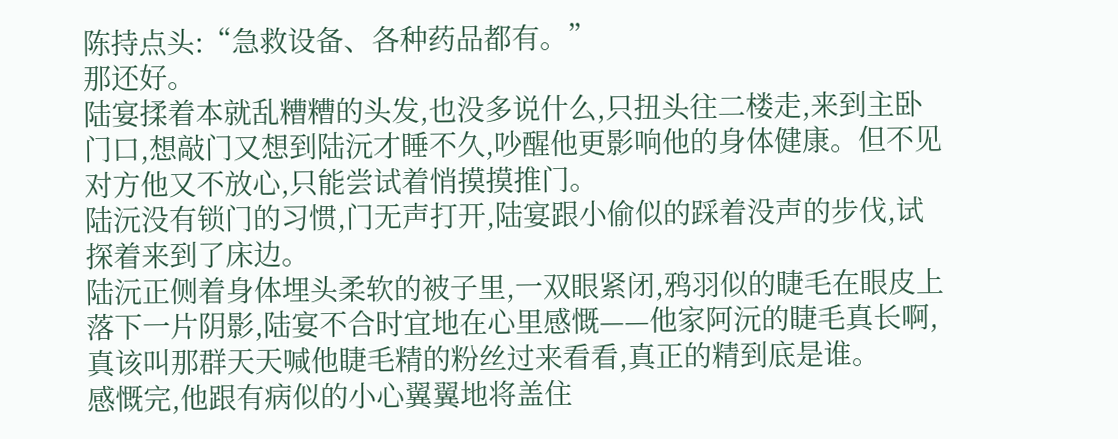陈持点头:“急救设备、各种药品都有。”
那还好。
陆宴揉着本就乱糟糟的头发,也没多说什么,只扭头往二楼走,来到主卧门口,想敲门又想到陆沅才睡不久,吵醒他更影响他的身体健康。但不见对方他又不放心,只能尝试着悄摸摸推门。
陆沅没有锁门的习惯,门无声打开,陆宴跟小偷似的踩着没声的步伐,试探着来到了床边。
陆沅正侧着身体埋头柔软的被子里,一双眼紧闭,鸦羽似的睫毛在眼皮上落下一片阴影,陆宴不合时宜地在心里感慨——他家阿沅的睫毛真长啊,真该叫那群天天喊他睫毛精的粉丝过来看看,真正的精到底是谁。
感慨完,他跟有病似的小心翼翼地将盖住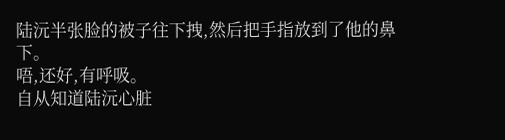陆沅半张脸的被子往下拽,然后把手指放到了他的鼻下。
唔,还好,有呼吸。
自从知道陆沅心脏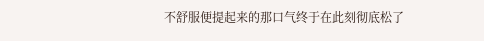不舒服便提起来的那口气终于在此刻彻底松了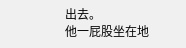出去。
他一屁股坐在地